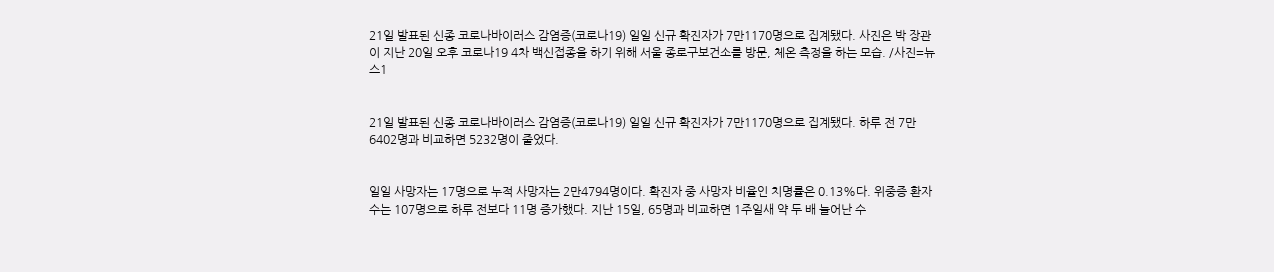21일 발표된 신종 코로나바이러스 감염증(코로나19) 일일 신규 확진자가 7만1170명으로 집계됐다. 사진은 박 장관이 지난 20일 오후 코로나19 4차 백신접종을 하기 위해 서울 종로구보건소를 방문, 체온 측정을 하는 모습. /사진=뉴스1


21일 발표된 신종 코로나바이러스 감염증(코로나19) 일일 신규 확진자가 7만1170명으로 집계됐다. 하루 전 7만6402명과 비교하면 5232명이 줄었다.


일일 사망자는 17명으로 누적 사망자는 2만4794명이다. 확진자 중 사망자 비율인 치명률은 0.13%다. 위중증 환자수는 107명으로 하루 전보다 11명 증가했다. 지난 15일, 65명과 비교하면 1주일새 약 두 배 늘어난 수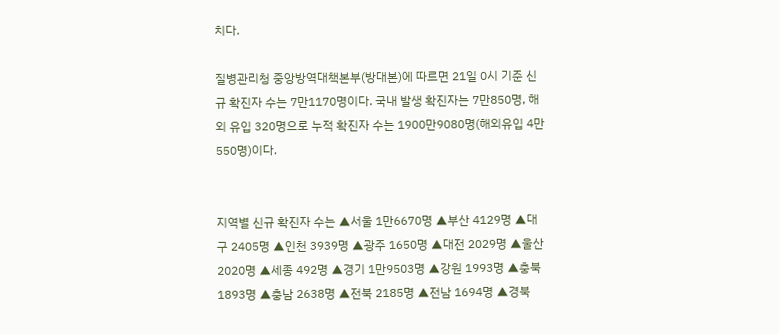치다.

질병관리청 중앙방역대책본부(방대본)에 따르면 21일 0시 기준 신규 확진자 수는 7만1170명이다. 국내 발생 확진자는 7만850명, 해외 유입 320명으로 누적 확진자 수는 1900만9080명(해외유입 4만550명)이다.


지역별 신규 확진자 수는 ▲서울 1만6670명 ▲부산 4129명 ▲대구 2405명 ▲인천 3939명 ▲광주 1650명 ▲대전 2029명 ▲울산 2020명 ▲세종 492명 ▲경기 1만9503명 ▲강원 1993명 ▲충북 1893명 ▲충남 2638명 ▲전북 2185명 ▲전남 1694명 ▲경북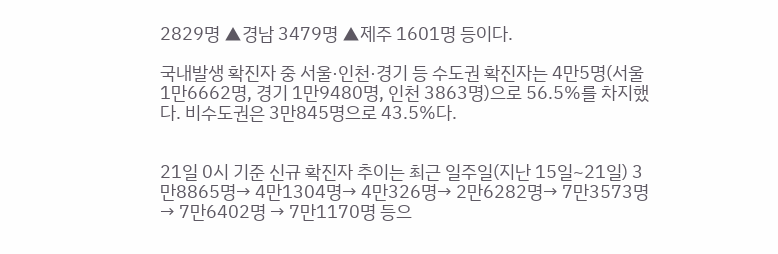2829명 ▲경남 3479명 ▲제주 1601명 등이다.

국내발생 확진자 중 서울·인천·경기 등 수도권 확진자는 4만5명(서울 1만6662명, 경기 1만9480명, 인천 3863명)으로 56.5%를 차지했다. 비수도권은 3만845명으로 43.5%다.


21일 0시 기준 신규 확진자 추이는 최근 일주일(지난 15일~21일) 3만8865명→ 4만1304명→ 4만326명→ 2만6282명→ 7만3573명→ 7만6402명 → 7만1170명 등으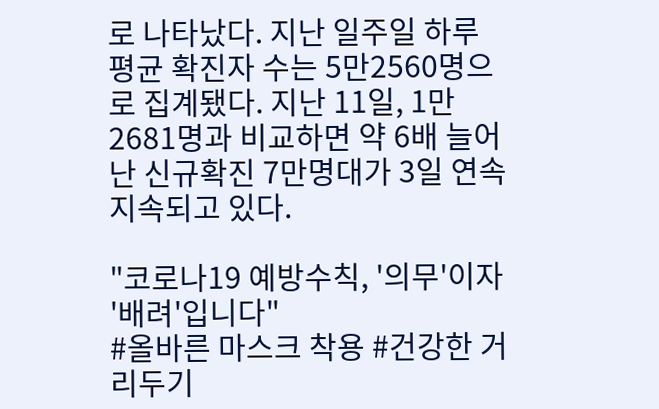로 나타났다. 지난 일주일 하루 평균 확진자 수는 5만2560명으로 집계됐다. 지난 11일, 1만2681명과 비교하면 약 6배 늘어난 신규확진 7만명대가 3일 연속 지속되고 있다.

"코로나19 예방수칙, '의무'이자 '배려'입니다"
#올바른 마스크 착용 #건강한 거리두기